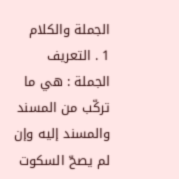الجملة والكلام
1 . التعريف
الجملة : هي ما تركّب من المسند والمسند إليه وإن لم يصحّ السكوت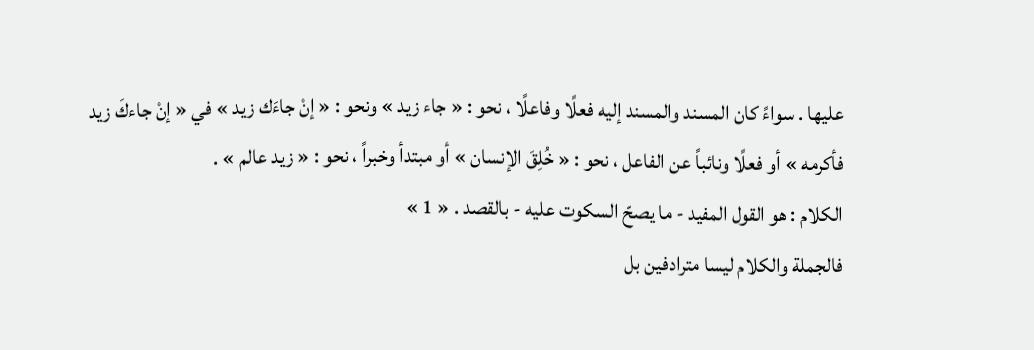عليها . سواءً كان المسند والمسند إليه فعلًا وفاعلًا ، نحو : « جاء زيد » ونحو : « إنْ جاءَك زيد » في « إنْ جاءكَ زيد فأكرمه » أو فعلًا ونائباً عن الفاعل ، نحو : « خُلِقَ الإنسان » أو مبتدأ وخبراً ، نحو : « زيد عالم » .
الكلام : هو القول المفيد - ما يصحّ السكوت عليه - بالقصد . « 1 »
فالجملة والكلام ليسا مترادفين بل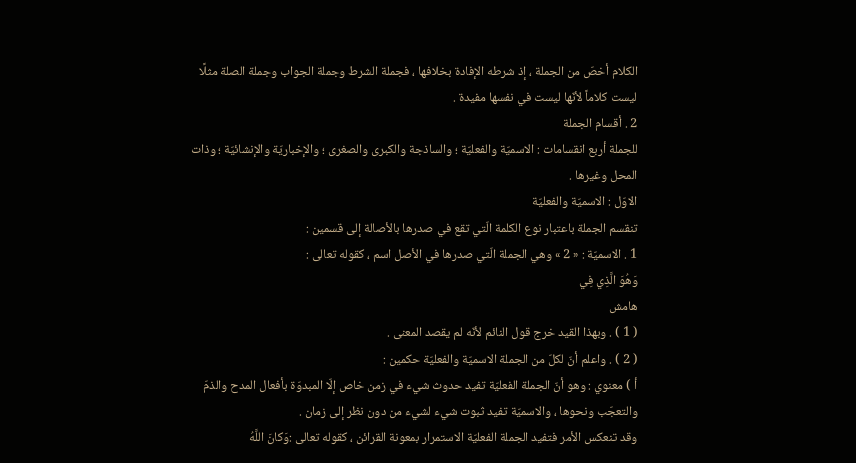الكلام أخصّ من الجملة ، إذ شرطه الإفادة بخلافها ، فجملة الشرط وجملة الجواب وجملة الصلة مثلًا ليست كلاماً لأنّها ليست في نفسها مفيدة .
2 . أقسام الجملة
للجملة أربع انقسامات : الاسميّة والفعليّة ؛ والساذجة والكبرى والصغرى ؛ والإخباريّة والإنشائيّة ؛ وذات المحل وغيرها .
الاوّل : الاسميّة والفعليّة
تنقسم الجملة باعتبار نوع الكلمة الّتي تقع في صدرها بالأصالة إلى قسمين :
1 . الاسميّة : « 2 » وهي الجملة الّتي صدرها في الأصل اسم ، كقوله تعالى :
وَهُوَ الَّذِي فِي
هامش
( 1 ) . وبهذا القيد خرج قول النائم لأنّه لم يقصد المعنى .
( 2 ) . واعلم أنّ لكلّ من الجملة الاسميّة والفعليّة حكمين :
أ ) معنوي : وهو أنّ الجملة الفعليّة تفيد حدوث شيء في زمن خاص إلّا المبدوّة بأفعال المدح والذمّ والتعجّب ونحوها ، والاسميّة تفيد ثبوت شيء لشيء من دون نظر إلى زمان .
وقد تنعكس الأمر فتفيد الجملة الفعليّة الاستمرار بمعونة القرائن ، كقوله تعالى :وَكانَ اللَّهُ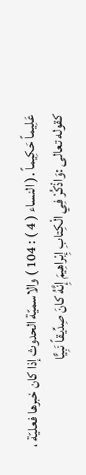عَلِيماً حَكِيماً .( النساء ( 4 ) : 104 ) والاسميّة الحدوث إذا كان خبرها فعليّة ، كقوله تعالى :وَاذْكُرْ فِي الْكِتابِ إِبْراهِيمَ إِنَّهُ كانَ صِدِّيقاً نَبِيًّا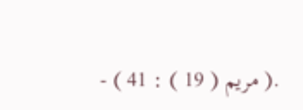.( مريم ( 19 ) : 41 ) -